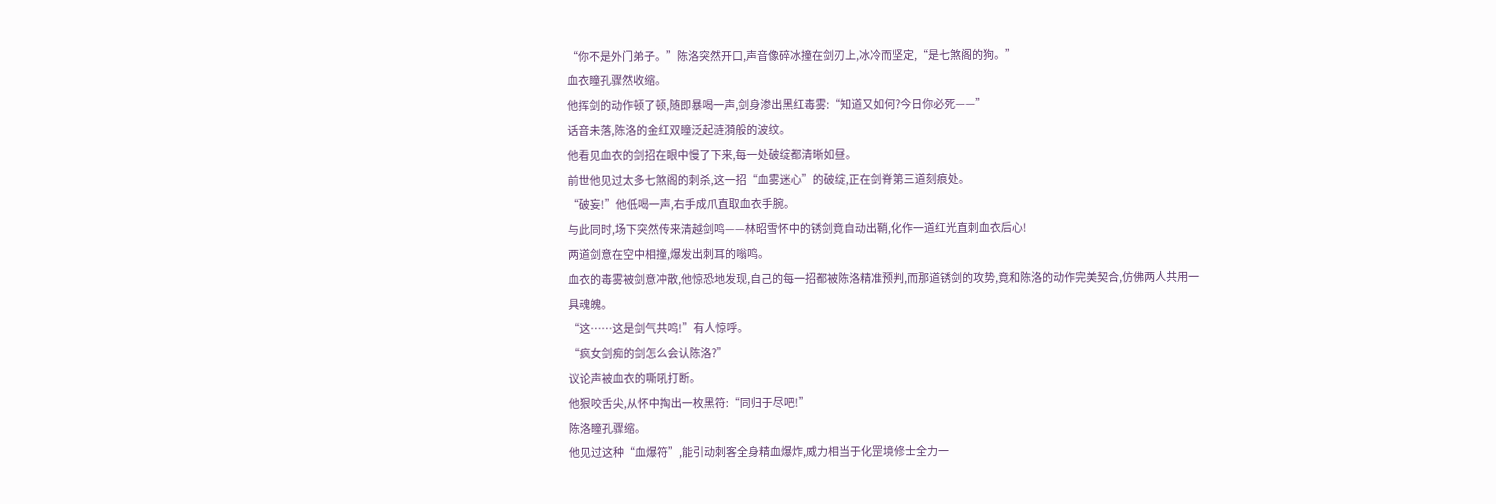“你不是外门弟子。”陈洛突然开口,声音像碎冰撞在剑刃上,冰冷而坚定,“是七煞阁的狗。”
血衣瞳孔骤然收缩。
他挥剑的动作顿了顿,随即暴喝一声,剑身渗出黑红毒雾:“知道又如何?今日你必死——”
话音未落,陈洛的金红双瞳泛起涟漪般的波纹。
他看见血衣的剑招在眼中慢了下来,每一处破绽都清晰如昼。
前世他见过太多七煞阁的刺杀,这一招“血雾迷心”的破绽,正在剑脊第三道刻痕处。
“破妄!”他低喝一声,右手成爪直取血衣手腕。
与此同时,场下突然传来清越剑鸣——林昭雪怀中的锈剑竟自动出鞘,化作一道红光直刺血衣后心!
两道剑意在空中相撞,爆发出刺耳的嗡鸣。
血衣的毒雾被剑意冲散,他惊恐地发现,自己的每一招都被陈洛精准预判,而那道锈剑的攻势,竟和陈洛的动作完美契合,仿佛两人共用一具魂魄。
“这……这是剑气共鸣!”有人惊呼。
“疯女剑痴的剑怎么会认陈洛?”
议论声被血衣的嘶吼打断。
他狠咬舌尖,从怀中掏出一枚黑符:“同归于尽吧!”
陈洛瞳孔骤缩。
他见过这种“血爆符”,能引动刺客全身精血爆炸,威力相当于化罡境修士全力一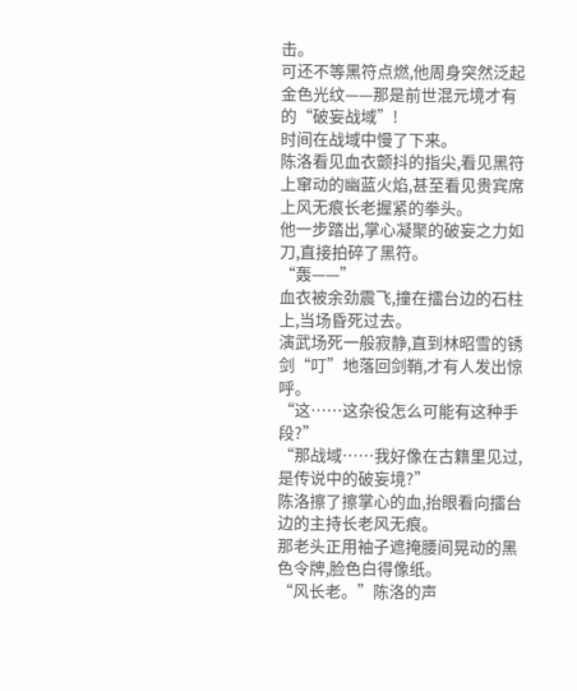击。
可还不等黑符点燃,他周身突然泛起金色光纹——那是前世混元境才有的“破妄战域”!
时间在战域中慢了下来。
陈洛看见血衣颤抖的指尖,看见黑符上窜动的幽蓝火焰,甚至看见贵宾席上风无痕长老握紧的拳头。
他一步踏出,掌心凝聚的破妄之力如刀,直接拍碎了黑符。
“轰——”
血衣被余劲震飞,撞在擂台边的石柱上,当场昏死过去。
演武场死一般寂静,直到林昭雪的锈剑“叮”地落回剑鞘,才有人发出惊呼。
“这……这杂役怎么可能有这种手段?”
“那战域……我好像在古籍里见过,是传说中的破妄境?”
陈洛擦了擦掌心的血,抬眼看向擂台边的主持长老风无痕。
那老头正用袖子遮掩腰间晃动的黑色令牌,脸色白得像纸。
“风长老。”陈洛的声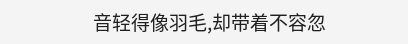音轻得像羽毛,却带着不容忽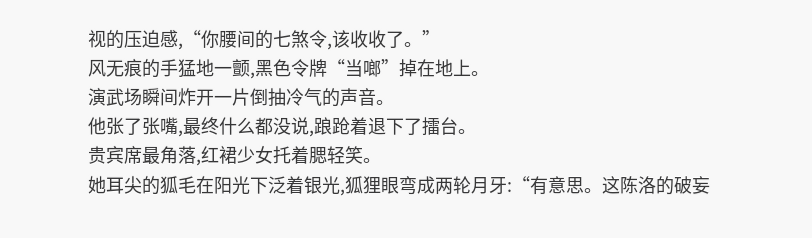视的压迫感,“你腰间的七煞令,该收收了。”
风无痕的手猛地一颤,黑色令牌“当啷”掉在地上。
演武场瞬间炸开一片倒抽冷气的声音。
他张了张嘴,最终什么都没说,踉跄着退下了擂台。
贵宾席最角落,红裙少女托着腮轻笑。
她耳尖的狐毛在阳光下泛着银光,狐狸眼弯成两轮月牙:“有意思。这陈洛的破妄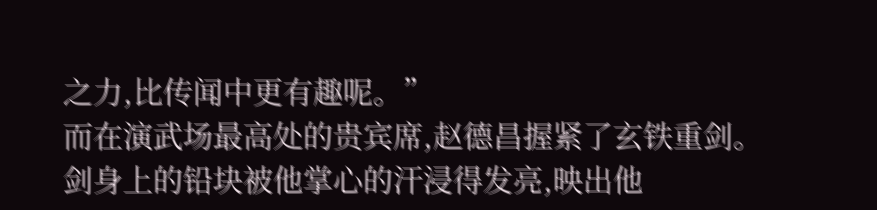之力,比传闻中更有趣呢。”
而在演武场最高处的贵宾席,赵德昌握紧了玄铁重剑。
剑身上的铅块被他掌心的汗浸得发亮,映出他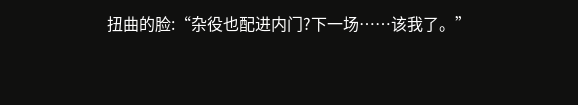扭曲的脸:“杂役也配进内门?下一场……该我了。”